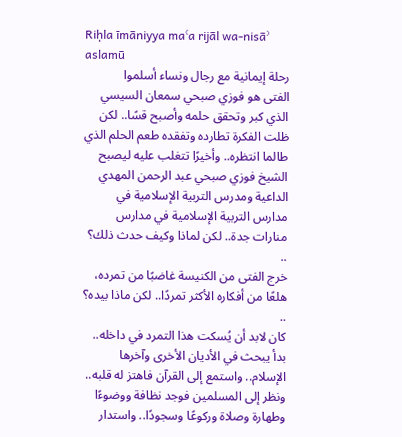Riḥla īmāniyya maʿa rijāl wa-nisāʾ aslamū
رحلة إيمانية مع رجال ونساء أسلموا
الفتى هو فوزي صبحي سمعان السيسي الذي كبر وتحقق حلمه وأصبح قسًا.. لكن ظلت الفكرة تطارده وتفقده طعم الحلم الذي طالما انتظره.. وأخيرًا تتغلب عليه ليصبح الشيخ فوزي صبحي عبد الرحمن المهدي الداعية ومدرس التربية الإسلامية في مدارس التربية الإسلامية في مدارس منارات جدة.. لكن لماذا وكيف حدث ذلك؟ ..
خرج الفتى من الكنيسة غاضبًا من تمرده، هلعًا من أفكاره الأكثر تمردًا.. لكن ماذا بيده؟ ..
كان لابد أن يُسكت هذا التمرد في داخله.. بدأ يبحث في الأديان الأخرى وآخرها الإسلام.. واستمع إلى القرآن فاهتز له قلبه.. ونظر إلى المسلمين فوجد نظافة ووضوءًا وطهارة وصلاة وركوعًا وسجودًا.. واستدار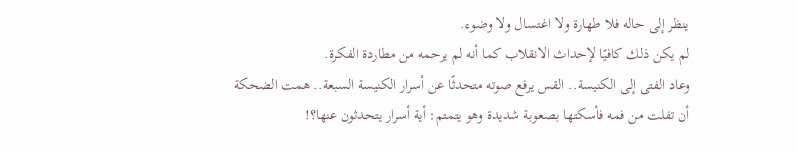ينظر إلى حاله فلا طهارة ولا اغتسال ولا وضوء.
لم يكن ذلك كافيًا لإحداث الانقلاب كما أنه لم يرحمه من مطاردة الفكرة.
وعاد الفتى إلى الكنيسة.. القس يرفع صوته متحدثًا عن أسرار الكنيسة السبعة.. همت الضحكة أن تفلت من فمه فأسكتها بصعوبة شديدة وهو يتمتم: أية أسرار يتحدثون عنها؟!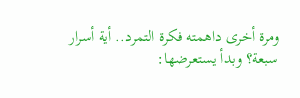ومرة أخرى داهمته فكرة التمرد.. أية أسرار سبعة؟ وبدأ يستعرضها: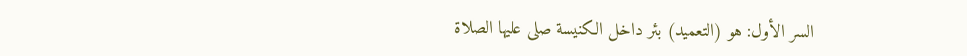السر الأول: هو (التعميد) بئر داخل الكنيسة صلى عليها الصلاة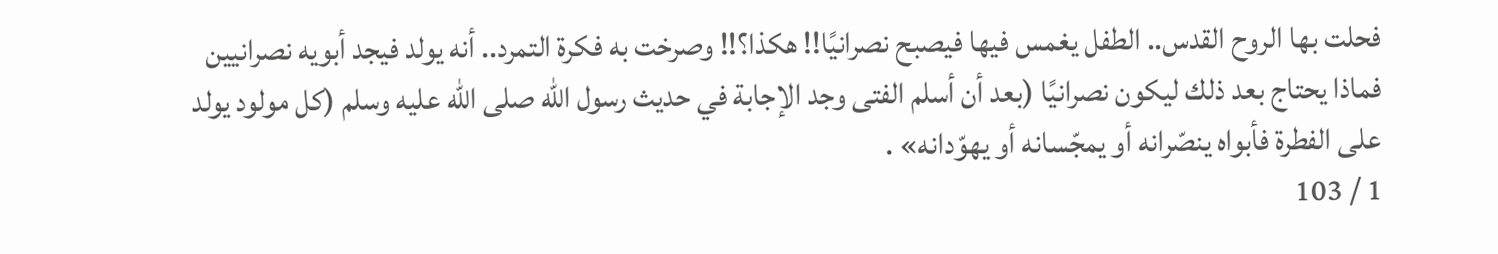فحلت بها الروح القدس.. الطفل يغمس فيها فيصبح نصرانيًا!! هكذا؟!! وصرخت به فكرة التمرد.. أنه يولد فيجد أبويه نصرانيين فماذا يحتاج بعد ذلك ليكون نصرانيًا (بعد أن أسلم الفتى وجد الإجابة في حديث رسول الله صلى الله عليه وسلم (كل مولود يولد على الفطرة فأبواه ينصّرانه أو يمجّسانه أو يهوّدانه» .
1 / 103